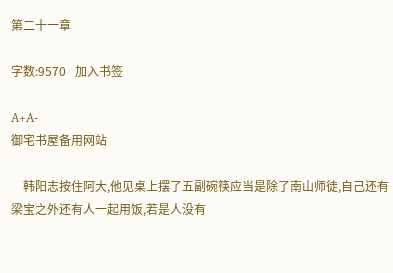第二十一章

字数:9570   加入书签

A+A-
御宅书屋备用网站

    韩阳志按住阿大,他见桌上摆了五副碗筷应当是除了南山师徒,自己还有梁宝之外还有人一起用饭,若是人没有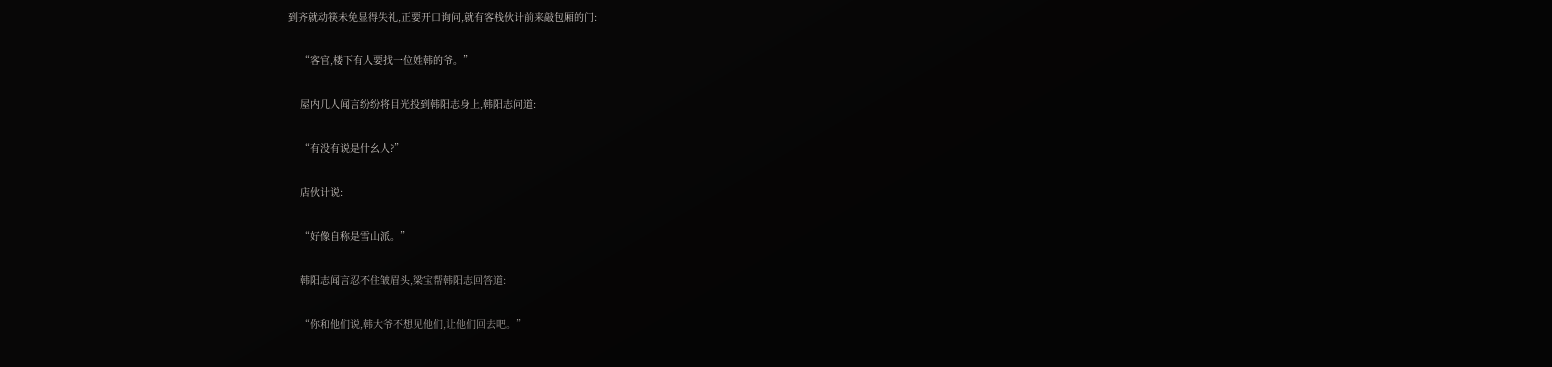到齐就动筷未免显得失礼,正要开口询问,就有客栈伙计前来敲包厢的门:

    “客官,楼下有人要找一位姓韩的爷。”

    屋内几人闻言纷纷将目光投到韩阳志身上,韩阳志问道:

    “有没有说是什幺人?”

    店伙计说:

    “好像自称是雪山派。”

    韩阳志闻言忍不住皱眉头,梁宝帮韩阳志回答道:

    “你和他们说,韩大爷不想见他们,让他们回去吧。”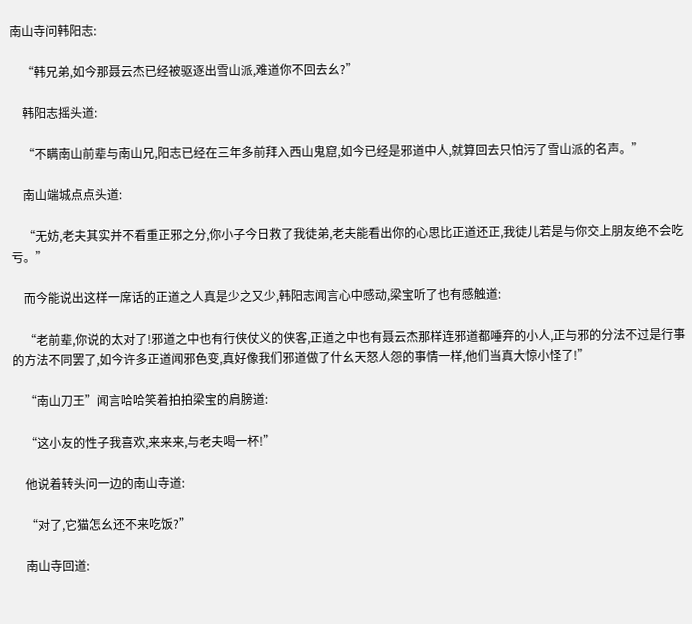南山寺问韩阳志:

    “韩兄弟,如今那聂云杰已经被驱逐出雪山派,难道你不回去幺?”

    韩阳志摇头道:

    “不瞒南山前辈与南山兄,阳志已经在三年多前拜入西山鬼窟,如今已经是邪道中人,就算回去只怕污了雪山派的名声。”

    南山端城点点头道:

    “无妨,老夫其实并不看重正邪之分,你小子今日救了我徒弟,老夫能看出你的心思比正道还正,我徒儿若是与你交上朋友绝不会吃亏。”

    而今能说出这样一席话的正道之人真是少之又少,韩阳志闻言心中感动,梁宝听了也有感触道:

    “老前辈,你说的太对了!邪道之中也有行侠仗义的侠客,正道之中也有聂云杰那样连邪道都唾弃的小人,正与邪的分法不过是行事的方法不同罢了,如今许多正道闻邪色变,真好像我们邪道做了什幺天怒人怨的事情一样,他们当真大惊小怪了!”

    “南山刀王”闻言哈哈笑着拍拍梁宝的肩膀道:

    “这小友的性子我喜欢,来来来,与老夫喝一杯!”

    他说着转头问一边的南山寺道:

    “对了,它猫怎幺还不来吃饭?”

    南山寺回道: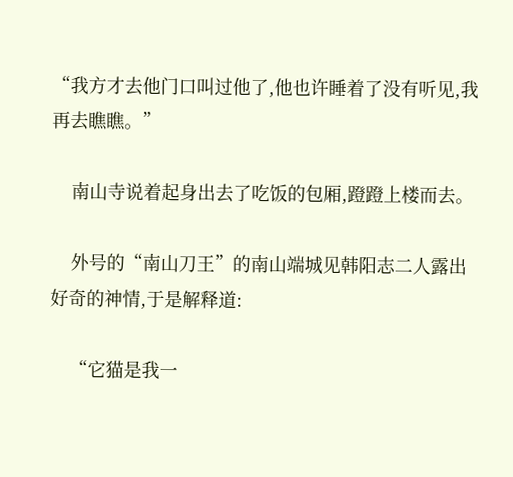“我方才去他门口叫过他了,他也许睡着了没有听见,我再去瞧瞧。”

    南山寺说着起身出去了吃饭的包厢,蹬蹬上楼而去。

    外号的“南山刀王”的南山端城见韩阳志二人露出好奇的神情,于是解释道:

    “它猫是我一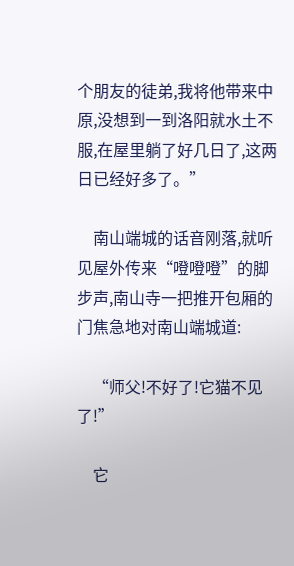个朋友的徒弟,我将他带来中原,没想到一到洛阳就水土不服,在屋里躺了好几日了,这两日已经好多了。”

    南山端城的话音刚落,就听见屋外传来“噔噔噔”的脚步声,南山寺一把推开包厢的门焦急地对南山端城道:

    “师父!不好了!它猫不见了!”

    它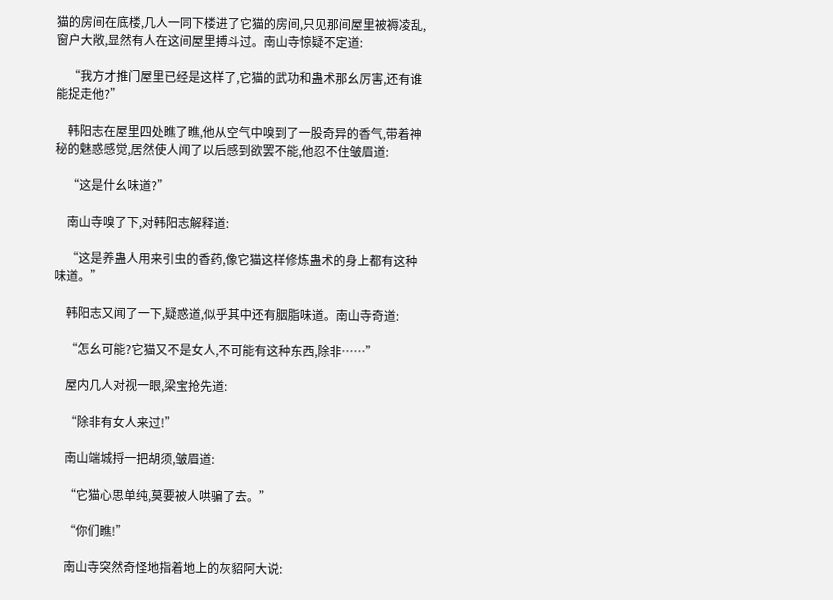猫的房间在底楼,几人一同下楼进了它猫的房间,只见那间屋里被褥凌乱,窗户大敞,显然有人在这间屋里搏斗过。南山寺惊疑不定道:

    “我方才推门屋里已经是这样了,它猫的武功和蛊术那幺厉害,还有谁能捉走他?”

    韩阳志在屋里四处瞧了瞧,他从空气中嗅到了一股奇异的香气,带着神秘的魅惑感觉,居然使人闻了以后感到欲罢不能,他忍不住皱眉道:

    “这是什幺味道?”

    南山寺嗅了下,对韩阳志解释道:

    “这是养蛊人用来引虫的香药,像它猫这样修炼蛊术的身上都有这种味道。”

    韩阳志又闻了一下,疑惑道,似乎其中还有胭脂味道。南山寺奇道:

    “怎幺可能?它猫又不是女人,不可能有这种东西,除非……”

    屋内几人对视一眼,梁宝抢先道:

    “除非有女人来过!”

    南山端城捋一把胡须,皱眉道:

    “它猫心思单纯,莫要被人哄骗了去。”

    “你们瞧!”

    南山寺突然奇怪地指着地上的灰貂阿大说: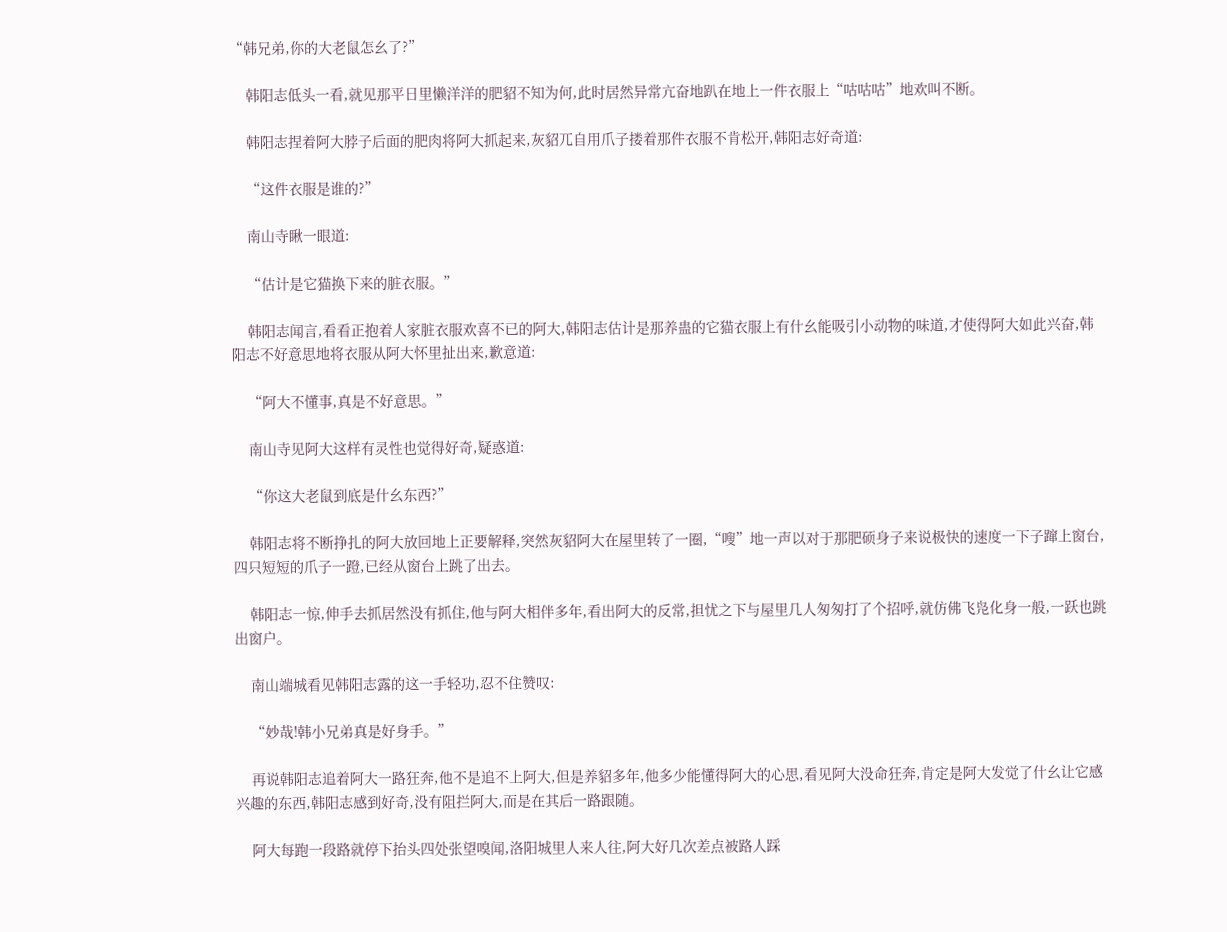“韩兄弟,你的大老鼠怎幺了?”

    韩阳志低头一看,就见那平日里懒洋洋的肥貂不知为何,此时居然异常亢奋地趴在地上一件衣服上“咕咕咕”地欢叫不断。

    韩阳志捏着阿大脖子后面的肥肉将阿大抓起来,灰貂兀自用爪子搂着那件衣服不肯松开,韩阳志好奇道:

    “这件衣服是谁的?”

    南山寺瞅一眼道:

    “估计是它猫换下来的脏衣服。”

    韩阳志闻言,看看正抱着人家脏衣服欢喜不已的阿大,韩阳志估计是那养蛊的它猫衣服上有什幺能吸引小动物的味道,才使得阿大如此兴奋,韩阳志不好意思地将衣服从阿大怀里扯出来,歉意道:

    “阿大不懂事,真是不好意思。”

    南山寺见阿大这样有灵性也觉得好奇,疑惑道:

    “你这大老鼠到底是什幺东西?”

    韩阳志将不断挣扎的阿大放回地上正要解释,突然灰貂阿大在屋里转了一圈,“嗖”地一声以对于那肥硕身子来说极快的速度一下子蹿上窗台,四只短短的爪子一蹬,已经从窗台上跳了出去。

    韩阳志一惊,伸手去抓居然没有抓住,他与阿大相伴多年,看出阿大的反常,担忧之下与屋里几人匆匆打了个招呼,就仿佛飞凫化身一般,一跃也跳出窗户。

    南山端城看见韩阳志露的这一手轻功,忍不住赞叹:

    “妙哉!韩小兄弟真是好身手。”

    再说韩阳志追着阿大一路狂奔,他不是追不上阿大,但是养貂多年,他多少能懂得阿大的心思,看见阿大没命狂奔,肯定是阿大发觉了什幺让它感兴趣的东西,韩阳志感到好奇,没有阻拦阿大,而是在其后一路跟随。

    阿大每跑一段路就停下抬头四处张望嗅闻,洛阳城里人来人往,阿大好几次差点被路人踩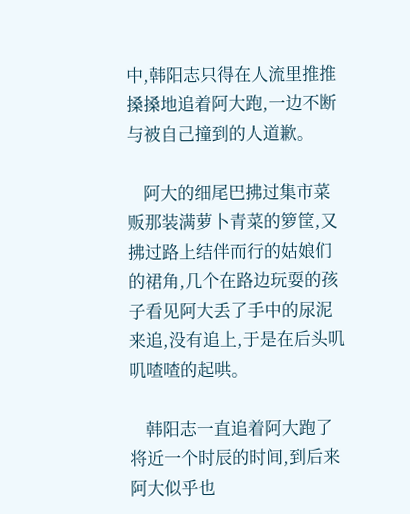中,韩阳志只得在人流里推推搡搡地追着阿大跑,一边不断与被自己撞到的人道歉。

    阿大的细尾巴拂过集市菜贩那装满萝卜青菜的箩筐,又拂过路上结伴而行的姑娘们的裙角,几个在路边玩耍的孩子看见阿大丢了手中的尿泥来追,没有追上,于是在后头叽叽喳喳的起哄。

    韩阳志一直追着阿大跑了将近一个时辰的时间,到后来阿大似乎也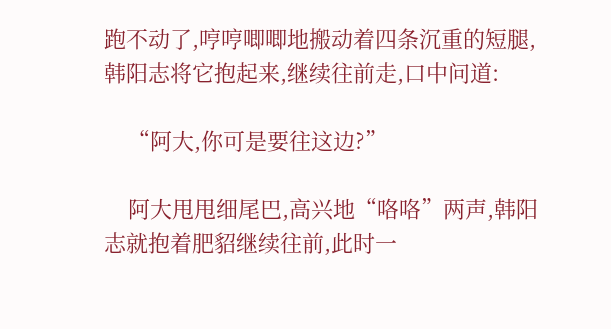跑不动了,哼哼唧唧地搬动着四条沉重的短腿,韩阳志将它抱起来,继续往前走,口中问道:

    “阿大,你可是要往这边?”

    阿大甩甩细尾巴,高兴地“咯咯”两声,韩阳志就抱着肥貂继续往前,此时一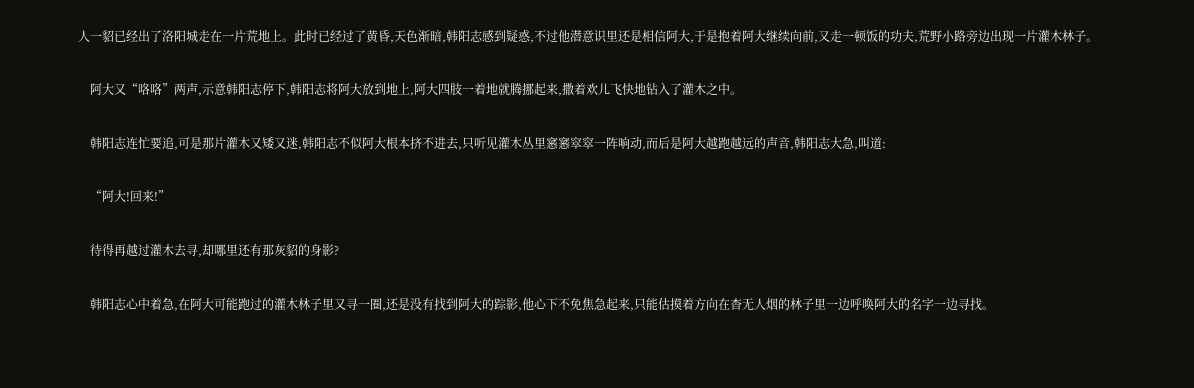人一貂已经出了洛阳城走在一片荒地上。此时已经过了黄昏,天色渐暗,韩阳志感到疑惑,不过他潜意识里还是相信阿大,于是抱着阿大继续向前,又走一顿饭的功夫,荒野小路旁边出现一片灌木林子。

    阿大又“咯咯”两声,示意韩阳志停下,韩阳志将阿大放到地上,阿大四肢一着地就腾挪起来,撒着欢儿飞快地钻入了灌木之中。

    韩阳志连忙要追,可是那片灌木又矮又迷,韩阳志不似阿大根本挤不进去,只听见灌木丛里窸窸窣窣一阵响动,而后是阿大越跑越远的声音,韩阳志大急,叫道:

    “阿大!回来!”

    待得再越过灌木去寻,却哪里还有那灰貂的身影?

    韩阳志心中着急,在阿大可能跑过的灌木林子里又寻一圈,还是没有找到阿大的踪影,他心下不免焦急起来,只能估摸着方向在杳无人烟的林子里一边呼唤阿大的名字一边寻找。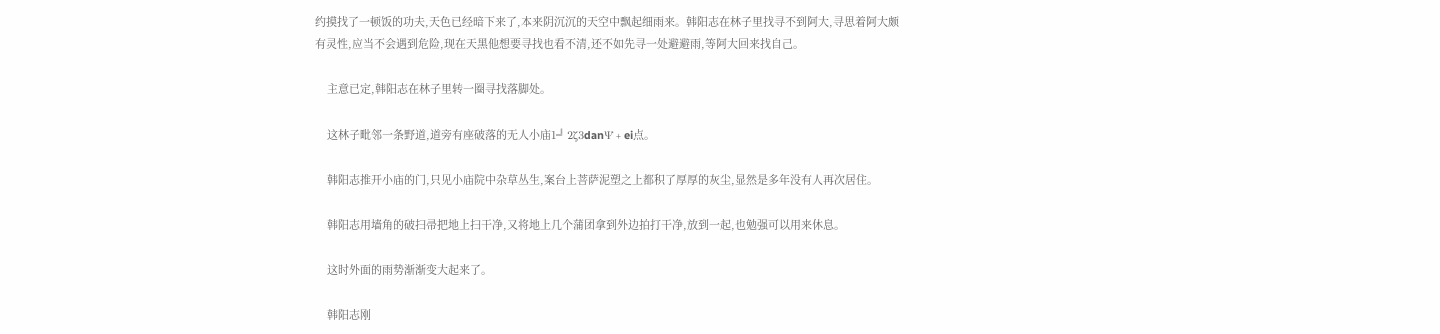约摸找了一顿饭的功夫,天色已经暗下来了,本来阴沉沉的天空中飘起细雨来。韩阳志在林子里找寻不到阿大,寻思着阿大颇有灵性,应当不会遇到危险,现在天黑他想要寻找也看不清,还不如先寻一处避避雨,等阿大回来找自己。

    主意已定,韩阳志在林子里转一圈寻找落脚处。

    这林子毗邻一条野道,道旁有座破落的无人小庙1╝2ζ3danΨ﹢ei点。

    韩阳志推开小庙的门,只见小庙院中杂草丛生,案台上菩萨泥塑之上都积了厚厚的灰尘,显然是多年没有人再次居住。

    韩阳志用墙角的破扫帚把地上扫干净,又将地上几个蒲团拿到外边拍打干净,放到一起,也勉强可以用来休息。

    这时外面的雨势渐渐变大起来了。

    韩阳志刚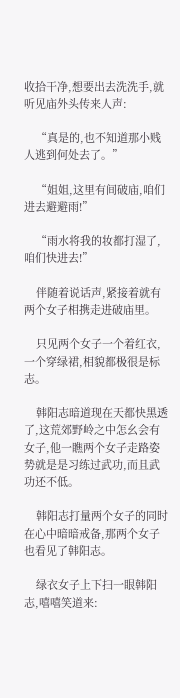收拾干净,想要出去洗洗手,就听见庙外头传来人声:

    “真是的,也不知道那小贱人逃到何处去了。”

    “姐姐,这里有间破庙,咱们进去避避雨!”

    “雨水将我的妆都打湿了,咱们快进去!”

    伴随着说话声,紧接着就有两个女子相携走进破庙里。

    只见两个女子一个着红衣,一个穿绿裙,相貌都极很是标志。

    韩阳志暗道现在天都快黑透了,这荒郊野岭之中怎幺会有女子,他一瞧两个女子走路姿势就是是习练过武功,而且武功还不低。

    韩阳志打量两个女子的同时在心中暗暗戒备,那两个女子也看见了韩阳志。

    绿衣女子上下扫一眼韩阳志,嘻嘻笑道来: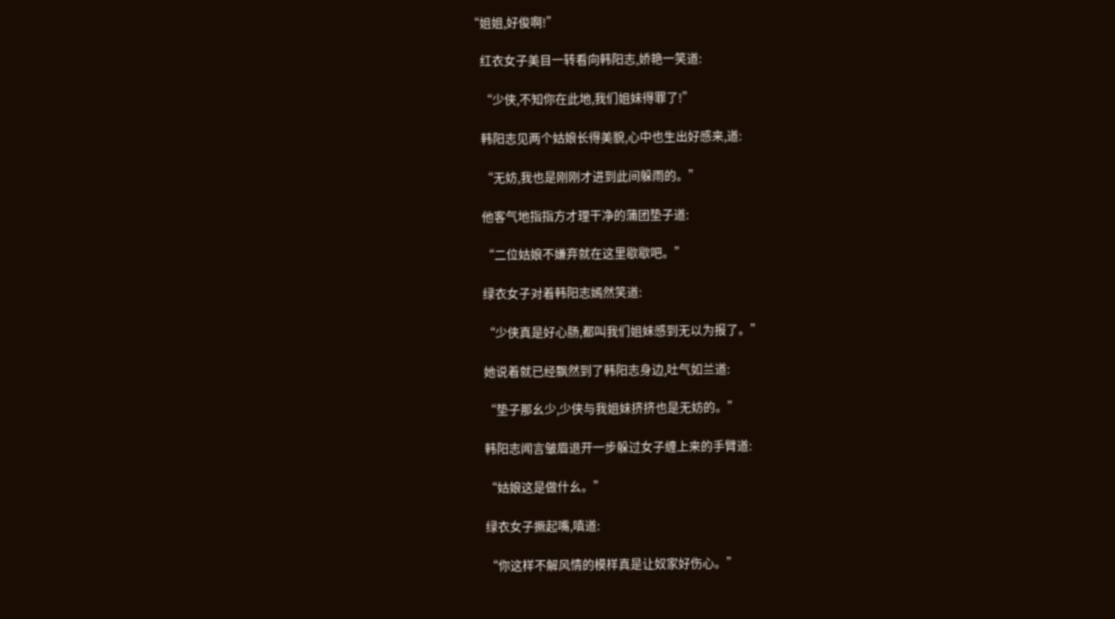“姐姐,好俊啊!”

    红衣女子美目一转看向韩阳志,娇艳一笑道:

    “少侠,不知你在此地,我们姐妹得罪了!”

    韩阳志见两个姑娘长得美貌,心中也生出好感来,道:

    “无妨,我也是刚刚才进到此间躲雨的。”

    他客气地指指方才理干净的蒲团垫子道:

    “二位姑娘不嫌弃就在这里歇歇吧。”

    绿衣女子对着韩阳志嫣然笑道:

    “少侠真是好心肠,都叫我们姐妹感到无以为报了。”

    她说着就已经飘然到了韩阳志身边,吐气如兰道:

    “垫子那幺少,少侠与我姐妹挤挤也是无妨的。”

    韩阳志闻言皱眉退开一步躲过女子缠上来的手臂道:

    “姑娘这是做什幺。”

    绿衣女子撅起嘴,嗔道:

    “你这样不解风情的模样真是让奴家好伤心。”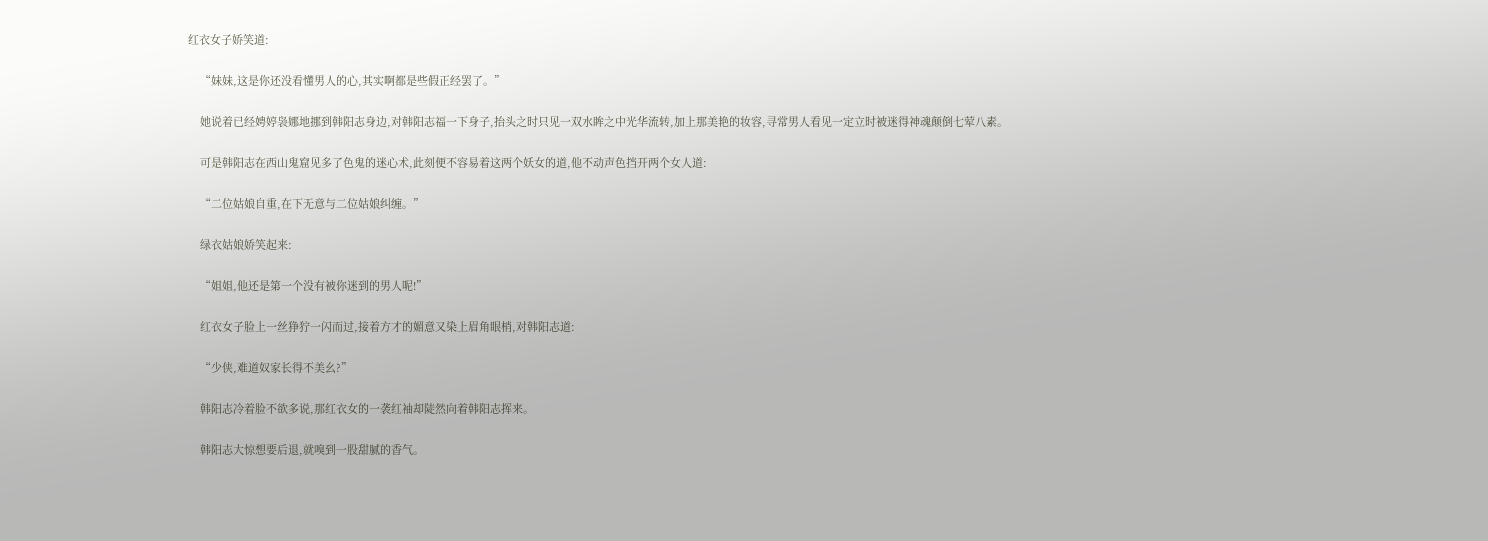红衣女子娇笑道:

    “妹妹,这是你还没看懂男人的心,其实啊都是些假正经罢了。”

    她说着已经娉婷袅娜地挪到韩阳志身边,对韩阳志福一下身子,抬头之时只见一双水眸之中光华流转,加上那美艳的妆容,寻常男人看见一定立时被迷得神魂颠倒七荤八素。

    可是韩阳志在西山鬼窟见多了色鬼的迷心术,此刻便不容易着这两个妖女的道,他不动声色挡开两个女人道:

    “二位姑娘自重,在下无意与二位姑娘纠缠。”

    绿衣姑娘娇笑起来:

    “姐姐,他还是第一个没有被你迷到的男人呢!”

    红衣女子脸上一丝狰狞一闪而过,接着方才的媚意又染上眉角眼梢,对韩阳志道:

    “少侠,难道奴家长得不美幺?”

    韩阳志冷着脸不欲多说,那红衣女的一袭红袖却陡然向着韩阳志挥来。

    韩阳志大惊想要后退,就嗅到一股甜腻的香气。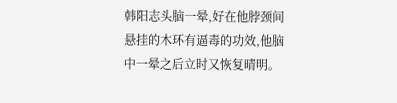韩阳志头脑一晕,好在他脖颈间悬挂的木环有逼毒的功效,他脑中一晕之后立时又恢复晴明。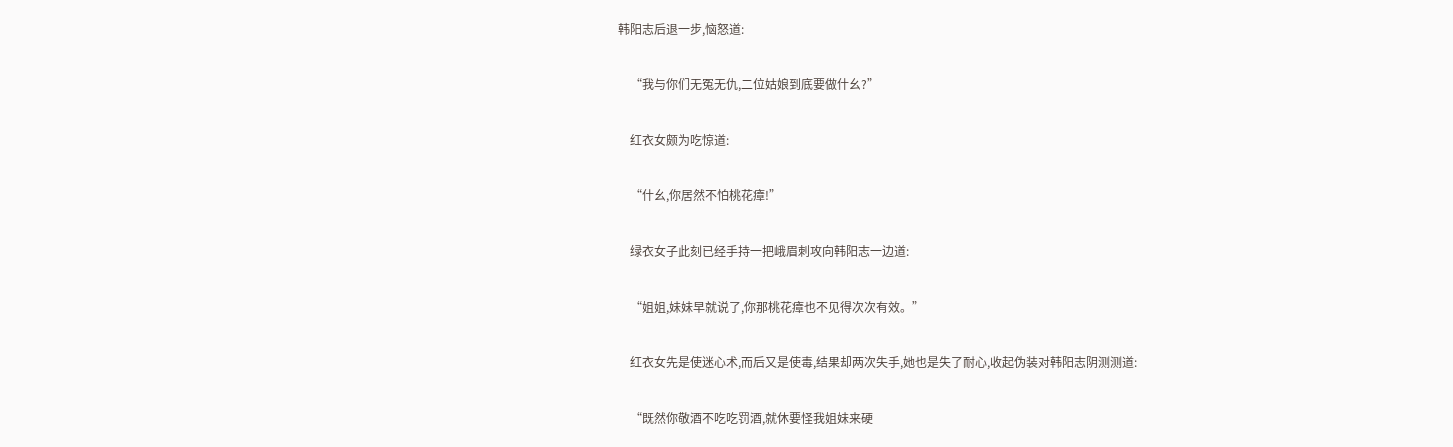韩阳志后退一步,恼怒道:

    “我与你们无冤无仇,二位姑娘到底要做什幺?”

    红衣女颇为吃惊道:

    “什幺,你居然不怕桃花瘴!”

    绿衣女子此刻已经手持一把峨眉刺攻向韩阳志一边道:

    “姐姐,妹妹早就说了,你那桃花瘴也不见得次次有效。”

    红衣女先是使迷心术,而后又是使毒,结果却两次失手,她也是失了耐心,收起伪装对韩阳志阴测测道:

    “既然你敬酒不吃吃罚酒,就休要怪我姐妹来硬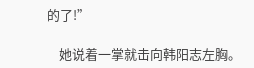的了!”

    她说着一掌就击向韩阳志左胸。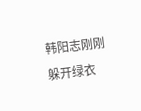韩阳志刚刚躲开绿衣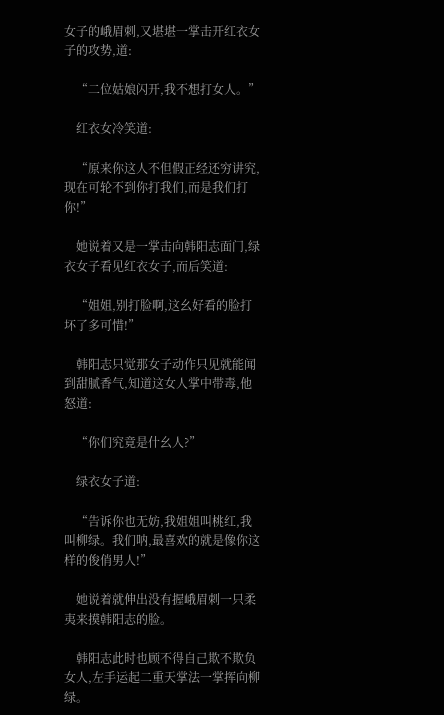女子的峨眉刺,又堪堪一掌击开红衣女子的攻势,道:

    “二位姑娘闪开,我不想打女人。”

    红衣女冷笑道:

    “原来你这人不但假正经还穷讲究,现在可轮不到你打我们,而是我们打你!”

    她说着又是一掌击向韩阳志面门,绿衣女子看见红衣女子,而后笑道:

    “姐姐,别打脸啊,这幺好看的脸打坏了多可惜!”

    韩阳志只觉那女子动作只见就能闻到甜腻香气,知道这女人掌中带毒,他怒道:

    “你们究竟是什幺人?”

    绿衣女子道:

    “告诉你也无妨,我姐姐叫桃红,我叫柳绿。我们呐,最喜欢的就是像你这样的俊俏男人!”

    她说着就伸出没有握峨眉刺一只柔夷来摸韩阳志的脸。

    韩阳志此时也顾不得自己欺不欺负女人,左手运起二重天掌法一掌挥向柳绿。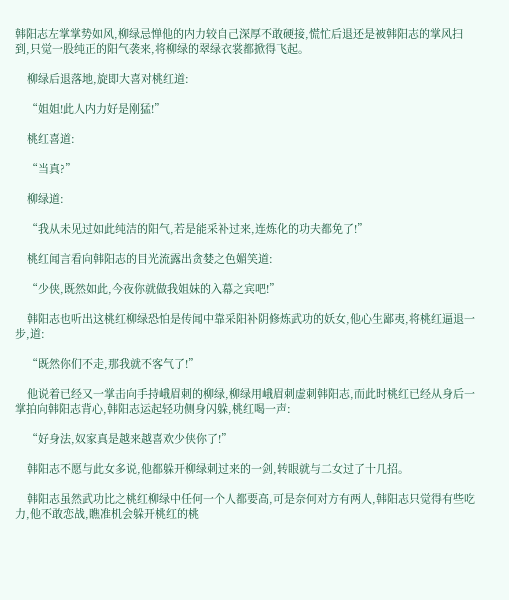韩阳志左掌掌势如风,柳绿忌惮他的内力较自己深厚不敢硬接,慌忙后退还是被韩阳志的掌风扫到,只觉一股纯正的阳气袭来,将柳绿的翠绿衣裳都掀得飞起。

    柳绿后退落地,旋即大喜对桃红道:

    “姐姐!此人内力好是刚猛!”

    桃红喜道:

    “当真?”

    柳绿道:

    “我从未见过如此纯洁的阳气,若是能采补过来,连炼化的功夫都免了!”

    桃红闻言看向韩阳志的目光流露出贪婪之色媚笑道:

    “少侠,既然如此,今夜你就做我姐妹的入幕之宾吧!”

    韩阳志也听出这桃红柳绿恐怕是传闻中靠采阳补阴修炼武功的妖女,他心生鄙夷,将桃红逼退一步,道:

    “既然你们不走,那我就不客气了!”

    他说着已经又一掌击向手持峨眉刺的柳绿,柳绿用峨眉刺虚刺韩阳志,而此时桃红已经从身后一掌拍向韩阳志背心,韩阳志运起轻功侧身闪躲,桃红喝一声:

    “好身法,奴家真是越来越喜欢少侠你了!”

    韩阳志不愿与此女多说,他都躲开柳绿刺过来的一剑,转眼就与二女过了十几招。

    韩阳志虽然武功比之桃红柳绿中任何一个人都要高,可是奈何对方有两人,韩阳志只觉得有些吃力,他不敢恋战,瞧准机会躲开桃红的桃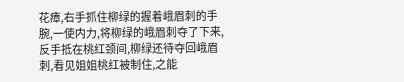花瘴,右手抓住柳绿的握着峨眉刺的手腕,一使内力,将柳绿的峨眉刺夺了下来,反手抵在桃红颈间,柳绿还待夺回峨眉刺,看见姐姐桃红被制住,之能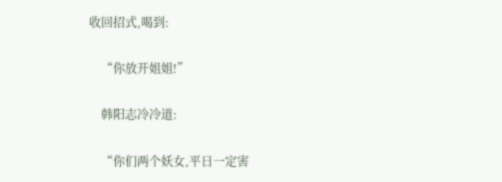收回招式,喝到:

    “你放开姐姐!”

    韩阳志冷冷道:

    “你们两个妖女,平日一定害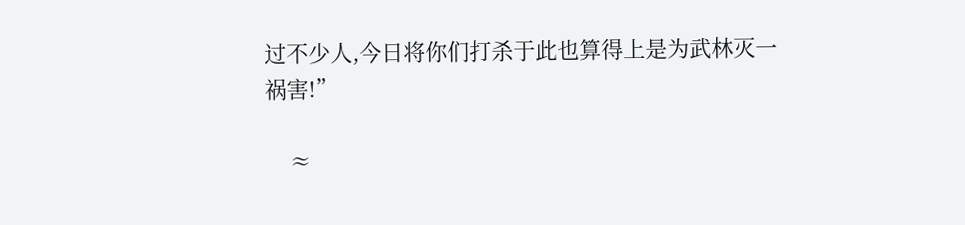过不少人,今日将你们打杀于此也算得上是为武林灭一祸害!”

    ≈